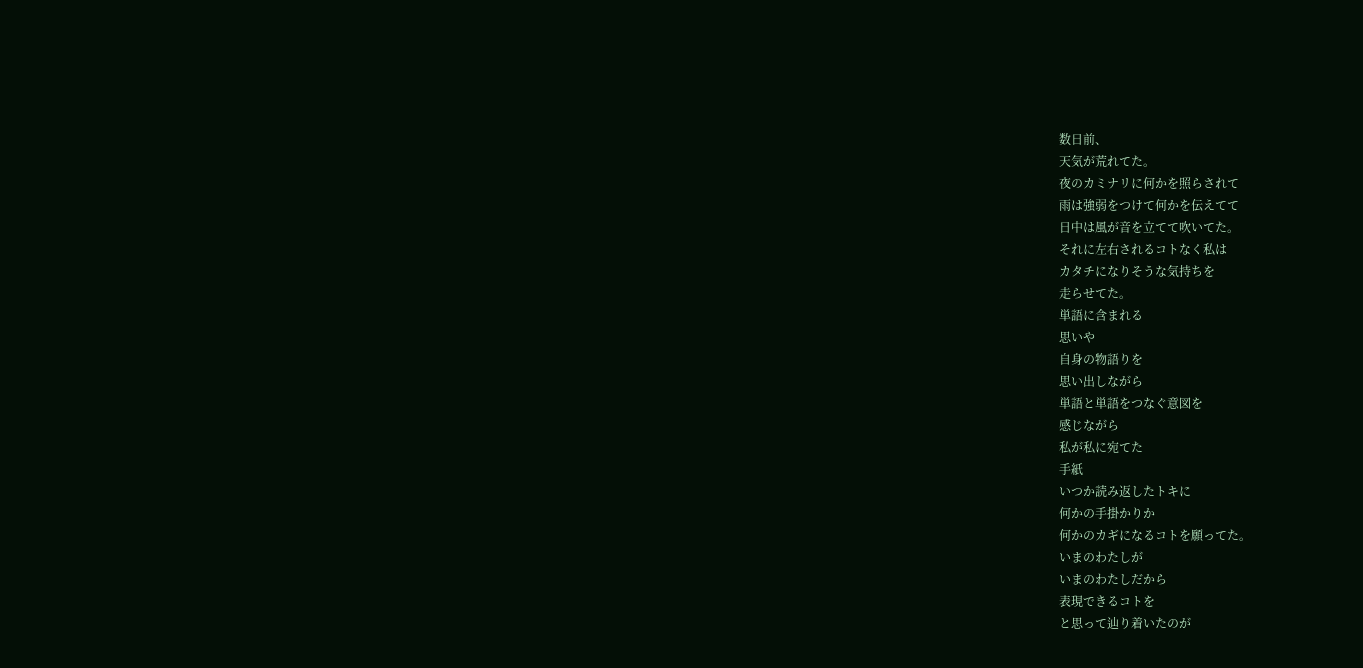数日前、
天気が荒れてた。
夜のカミナリに何かを照らされて
雨は強弱をつけて何かを伝えてて
日中は風が音を立てて吹いてた。
それに左右されるコトなく私は
カタチになりそうな気持ちを
走らせてた。
単語に含まれる
思いや
自身の物語りを
思い出しながら
単語と単語をつなぐ意図を
感じながら
私が私に宛てた
手紙
いつか読み返したトキに
何かの手掛かりか
何かのカギになるコトを願ってた。
いまのわたしが
いまのわたしだから
表現できるコトを
と思って辿り着いたのが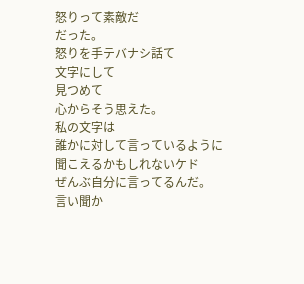怒りって素敵だ
だった。
怒りを手テバナシ話て
文字にして
見つめて
心からそう思えた。
私の文字は
誰かに対して言っているように
聞こえるかもしれないケド
ぜんぶ自分に言ってるんだ。
言い聞か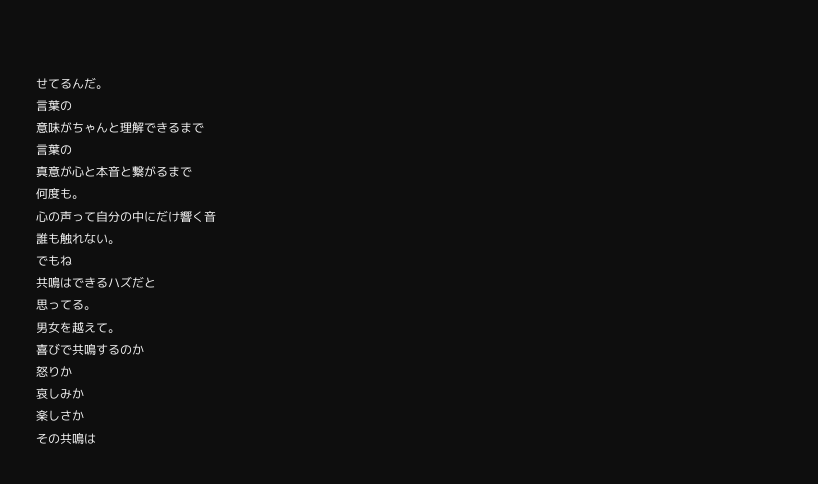せてるんだ。
言葉の
意味がちゃんと理解できるまで
言葉の
真意が心と本音と繋がるまで
何度も。
心の声って自分の中にだけ響く音
誰も触れない。
でもね
共鳴はできるハズだと
思ってる。
男女を越えて。
喜びで共鳴するのか
怒りか
哀しみか
楽しさか
その共鳴は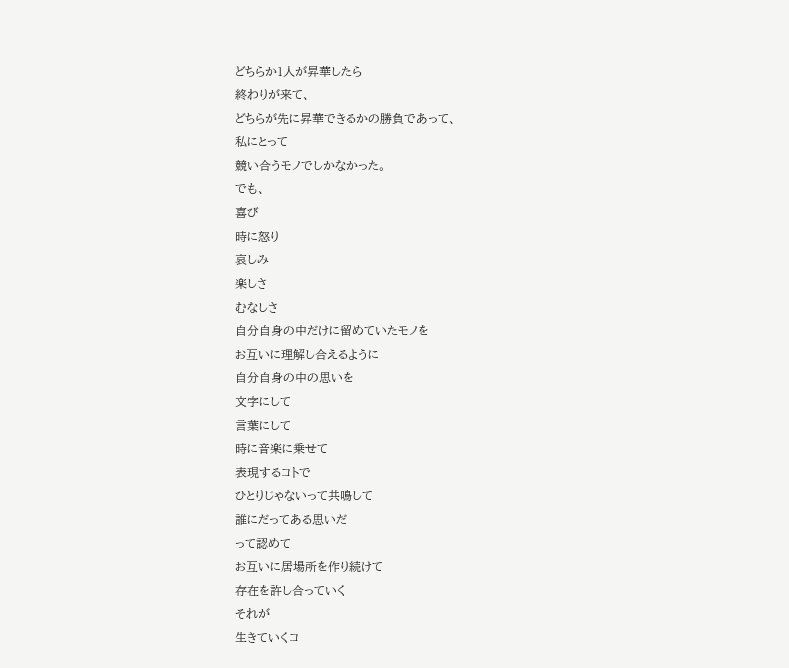どちらか1人が昇華したら
終わりが来て、
どちらが先に昇華できるかの勝負であって、
私にとって
競い合うモノでしかなかった。
でも、
喜び
時に怒り
哀しみ
楽しさ
むなしさ
自分自身の中だけに留めていたモノを
お互いに理解し合えるように
自分自身の中の思いを
文字にして
言葉にして
時に音楽に乗せて
表現するコトで
ひとりじゃないって共鳴して
誰にだってある思いだ
って認めて
お互いに居場所を作り続けて
存在を許し合っていく
それが
生きていくコ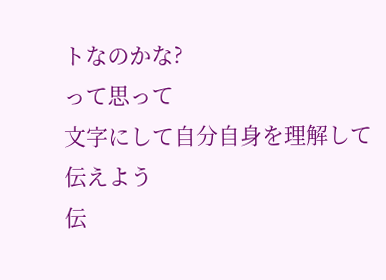トなのかな?
って思って
文字にして自分自身を理解して
伝えよう
伝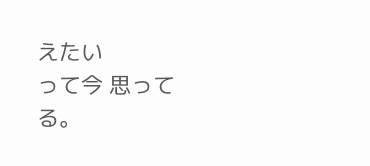えたい
って今 思ってる。